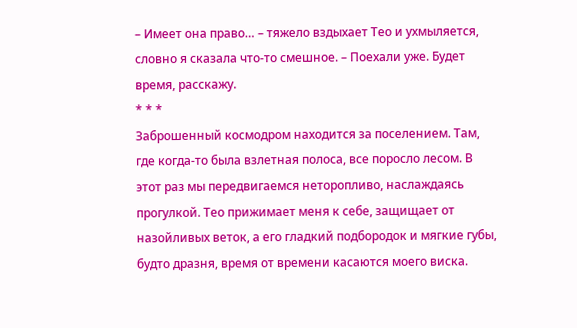– Имеет она право… – тяжело вздыхает Тео и ухмыляется, словно я сказала что-то смешное. – Поехали уже. Будет время, расскажу.
* * *
Заброшенный космодром находится за поселением. Там, где когда-то была взлетная полоса, все поросло лесом. В этот раз мы передвигаемся неторопливо, наслаждаясь прогулкой. Тео прижимает меня к себе, защищает от назойливых веток, а его гладкий подбородок и мягкие губы, будто дразня, время от времени касаются моего виска.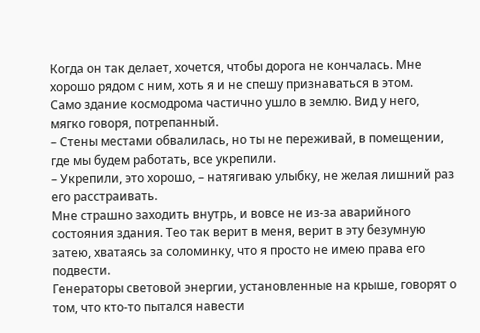Когда он так делает, хочется, чтобы дорога не кончалась. Мне хорошо рядом с ним, хоть я и не спешу признаваться в этом.
Само здание космодрома частично ушло в землю. Вид у него, мягко говоря, потрепанный.
– Стены местами обвалилась, но ты не переживай, в помещении, где мы будем работать, все укрепили.
– Укрепили, это хорошо, – натягиваю улыбку, не желая лишний раз его расстраивать.
Мне страшно заходить внутрь, и вовсе не из-за аварийного состояния здания. Тео так верит в меня, верит в эту безумную затею, хватаясь за соломинку, что я просто не имею права его подвести.
Генераторы световой энергии, установленные на крыше, говорят о том, что кто-то пытался навести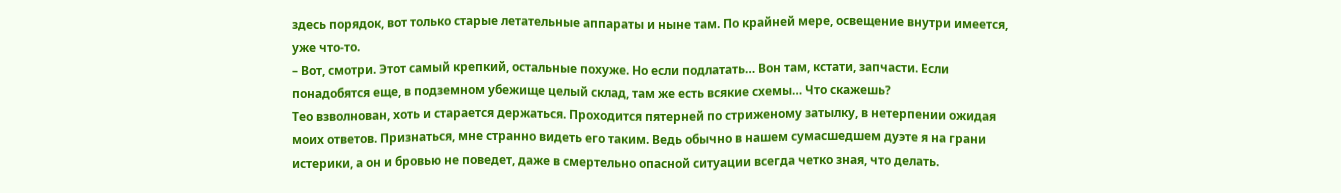здесь порядок, вот только старые летательные аппараты и ныне там. По крайней мере, освещение внутри имеется, уже что-то.
– Вот, смотри. Этот самый крепкий, остальные похуже. Но если подлатать… Вон там, кстати, запчасти. Если понадобятся еще, в подземном убежище целый склад, там же есть всякие схемы… Что скажешь?
Тео взволнован, хоть и старается держаться. Проходится пятерней по стриженому затылку, в нетерпении ожидая моих ответов. Признаться, мне странно видеть его таким. Ведь обычно в нашем сумасшедшем дуэте я на грани истерики, а он и бровью не поведет, даже в смертельно опасной ситуации всегда четко зная, что делать.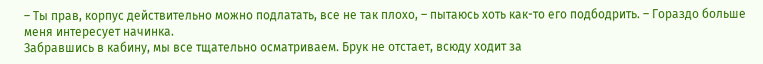– Ты прав, корпус действительно можно подлатать, все не так плохо, – пытаюсь хоть как-то его подбодрить. – Гораздо больше меня интересует начинка.
Забравшись в кабину, мы все тщательно осматриваем. Брук не отстает, всюду ходит за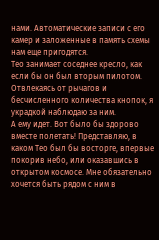нами. Автоматические записи с его камер и заложенные в память схемы нам еще пригодятся.
Тео занимает соседнее кресло, как если бы он был вторым пилотом. Отвлекаясь от рычагов и бесчисленного количества кнопок, я украдкой наблюдаю за ним.
А ему идет. Вот было бы здорово вместе полетать! Представляю, в каком Тео был бы восторге, впервые покорив небо, или оказавшись в открытом космосе. Мне обязательно хочется быть рядом с ним в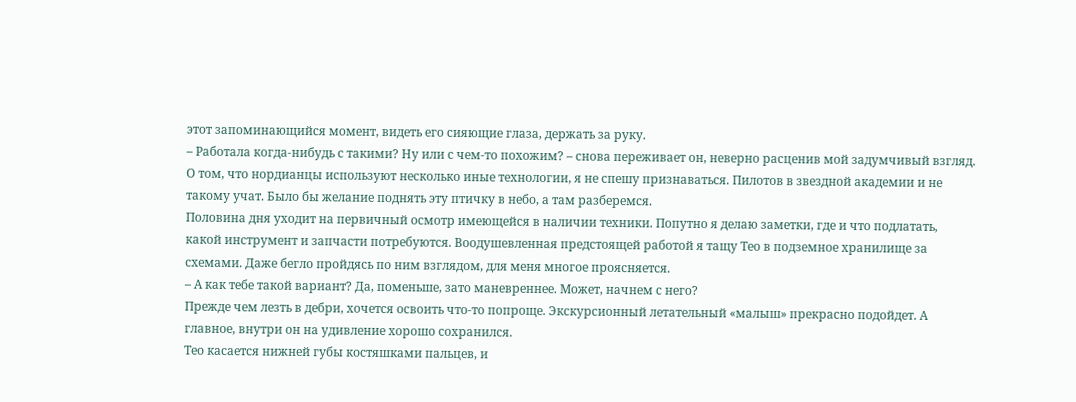этот запоминающийся момент, видеть его сияющие глаза, держать за руку.
– Работала когда-нибудь с такими? Ну или с чем-то похожим? – снова переживает он, неверно расценив мой задумчивый взгляд.
О том, что нордианцы используют несколько иные технологии, я не спешу признаваться. Пилотов в звездной академии и не такому учат. Было бы желание поднять эту птичку в небо, а там разберемся.
Половина дня уходит на первичный осмотр имеющейся в наличии техники. Попутно я делаю заметки, где и что подлатать, какой инструмент и запчасти потребуются. Воодушевленная предстоящей работой я тащу Тео в подземное хранилище за схемами. Даже бегло пройдясь по ним взглядом, для меня многое проясняется.
– А как тебе такой вариант? Да, поменьше, зато маневреннее. Может, начнем с него?
Прежде чем лезть в дебри, хочется освоить что-то попроще. Экскурсионный летательный «малыш» прекрасно подойдет. А главное, внутри он на удивление хорошо сохранился.
Тео касается нижней губы костяшками пальцев, и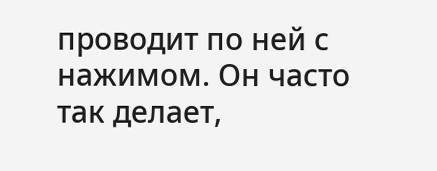проводит по ней с нажимом. Он часто так делает,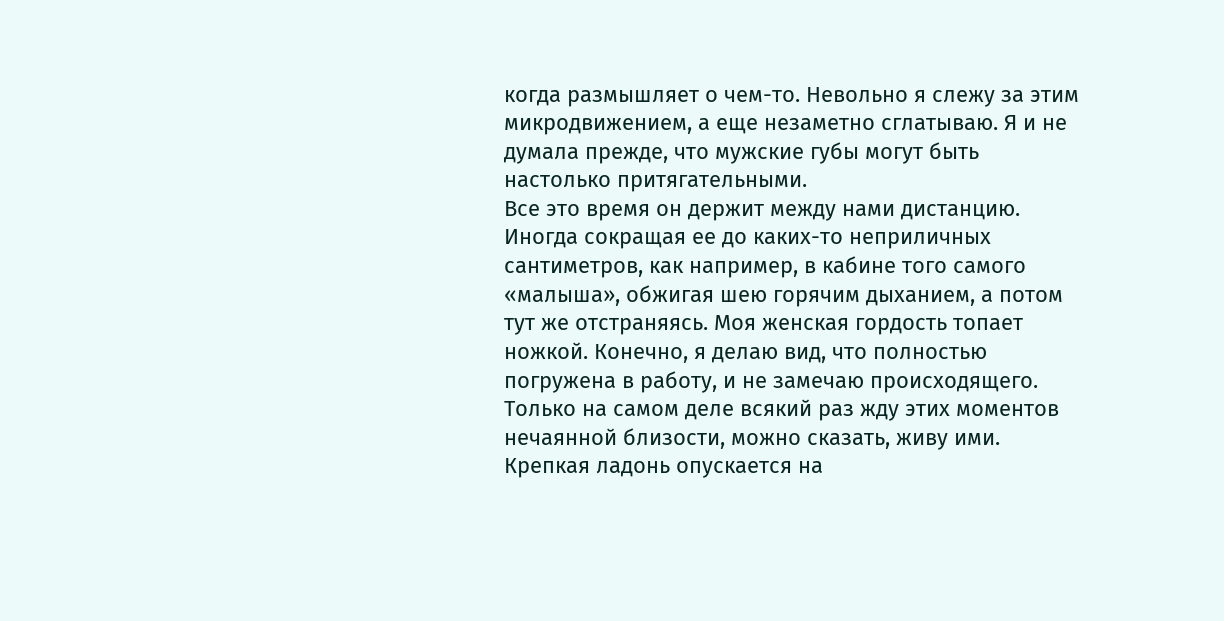когда размышляет о чем-то. Невольно я слежу за этим микродвижением, а еще незаметно сглатываю. Я и не думала прежде, что мужские губы могут быть настолько притягательными.
Все это время он держит между нами дистанцию. Иногда сокращая ее до каких-то неприличных сантиметров, как например, в кабине того самого «малыша», обжигая шею горячим дыханием, а потом тут же отстраняясь. Моя женская гордость топает ножкой. Конечно, я делаю вид, что полностью погружена в работу, и не замечаю происходящего. Только на самом деле всякий раз жду этих моментов нечаянной близости, можно сказать, живу ими.
Крепкая ладонь опускается на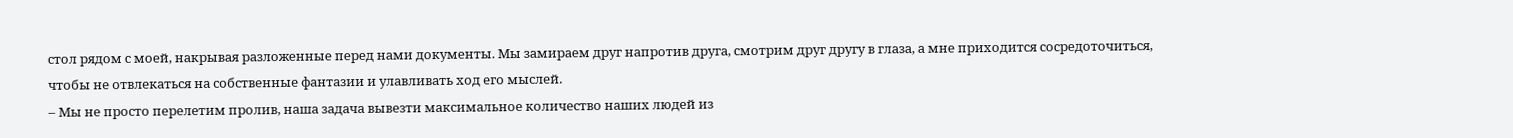стол рядом с моей, накрывая разложенные перед нами документы. Мы замираем друг напротив друга, смотрим друг другу в глаза, а мне приходится сосредоточиться, чтобы не отвлекаться на собственные фантазии и улавливать ход его мыслей.
– Мы не просто перелетим пролив, наша задача вывезти максимальное количество наших людей из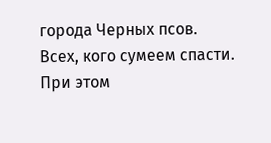города Черных псов. Всех, кого сумеем спасти. При этом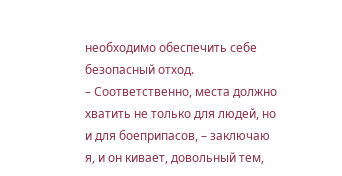необходимо обеспечить себе безопасный отход.
– Соответственно, места должно хватить не только для людей, но и для боеприпасов, – заключаю я, и он кивает, довольный тем,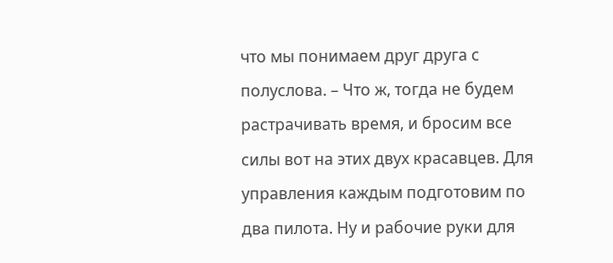что мы понимаем друг друга с полуслова. – Что ж, тогда не будем растрачивать время, и бросим все силы вот на этих двух красавцев. Для управления каждым подготовим по два пилота. Ну и рабочие руки для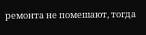ремонта не помешают, тогда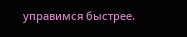управимся быстрее.